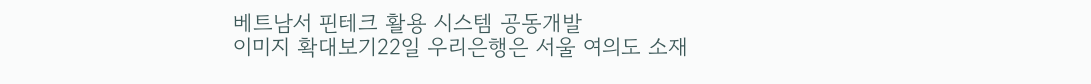베트남서 핀테크 활용 시스템 공동개발
이미지 확대보기22일 우리은행은 서울 여의도 소재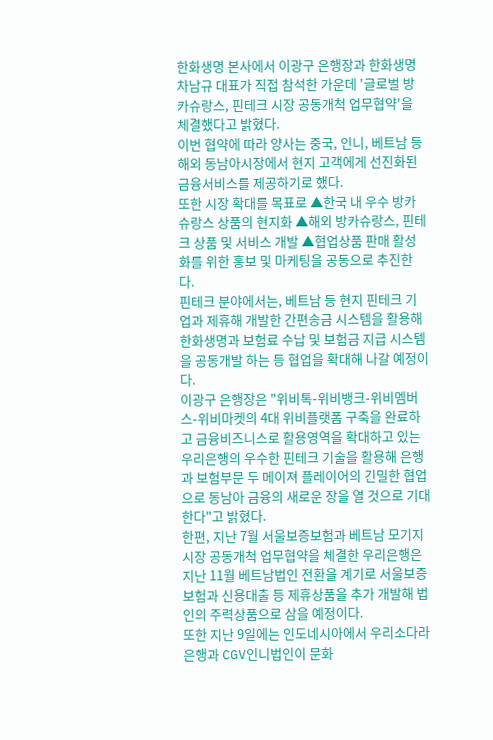한화생명 본사에서 이광구 은행장과 한화생명 차남규 대표가 직접 참석한 가운데 '글로벌 방카슈랑스, 핀테크 시장 공동개척 업무협약'을 체결했다고 밝혔다.
이번 협약에 따라 양사는 중국, 인니, 베트남 등 해외 동남아시장에서 현지 고객에게 선진화된 금융서비스를 제공하기로 했다.
또한 시장 확대를 목표로 ▲한국 내 우수 방카슈랑스 상품의 현지화 ▲해외 방카슈랑스, 핀테크 상품 및 서비스 개발 ▲협업상품 판매 활성화를 위한 홍보 및 마케팅을 공동으로 추진한다.
핀테크 분야에서는, 베트남 등 현지 핀테크 기업과 제휴해 개발한 간편송금 시스템을 활용해 한화생명과 보험료 수납 및 보험금 지급 시스템을 공동개발 하는 등 협업을 확대해 나갈 예정이다.
이광구 은행장은 "위비톡-위비뱅크-위비멤버스-위비마켓의 4대 위비플랫폼 구축을 완료하고 금융비즈니스로 활용영역을 확대하고 있는 우리은행의 우수한 핀테크 기술을 활용해 은행과 보험부문 두 메이져 플레이어의 긴밀한 협업으로 동남아 금융의 새로운 장을 열 것으로 기대한다"고 밝혔다.
한편, 지난 7월 서울보증보험과 베트남 모기지시장 공동개척 업무협약을 체결한 우리은행은 지난 11월 베트남법인 전환을 계기로 서울보증보험과 신용대출 등 제휴상품을 추가 개발해 법인의 주력상품으로 삼을 예정이다.
또한 지난 9일에는 인도네시아에서 우리소다라은행과 CGV인니법인이 문화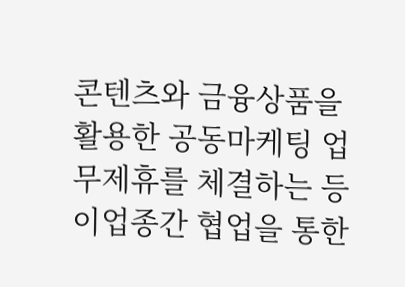콘텐츠와 금융상품을 활용한 공동마케팅 업무제휴를 체결하는 등 이업종간 협업을 통한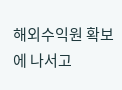해외수익원 확보에 나서고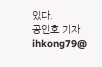있다.
공인호 기자 ihkong79@